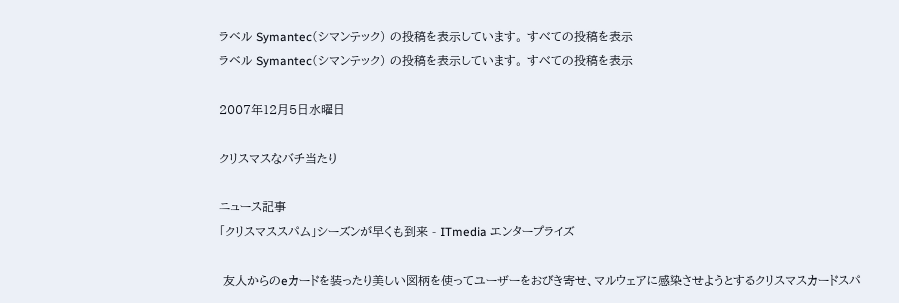ラベル Symantec(シマンテック) の投稿を表示しています。 すべての投稿を表示
ラベル Symantec(シマンテック) の投稿を表示しています。 すべての投稿を表示

2007年12月5日水曜日

クリスマスなバチ当たり

ニュース記事
「クリスマススパム」シーズンが早くも到来 - ITmedia エンタープライズ

 友人からのeカードを装ったり美しい図柄を使ってユーザーをおびき寄せ、マルウェアに感染させようとするクリスマスカードスパ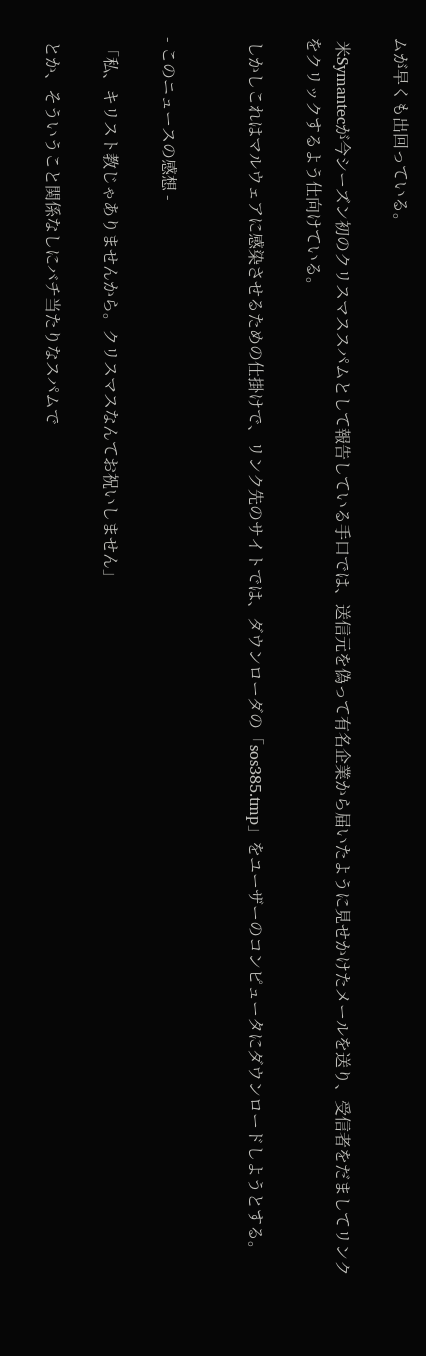ムが早くも出回っている。

 米Symantecが今シーズン初のクリスマススパムとして報告している手口では、送信元を偽って有名企業から届いたように見せかけたメールを送り、受信者をだましてリンクをクリックするよう仕向けている。

 しかしこれはマルウェアに感染させるための仕掛けで、リンク先のサイトでは、ダウンローダの「sos385.tmp」をユーザーのコンピュータにダウンロードしようとする。


- このニュースの感想 -

 「私、キリスト教じゃありませんから。クリスマスなんてお祝いしません」

 とか、そういうこと関係なしにバチ当たりなスパムで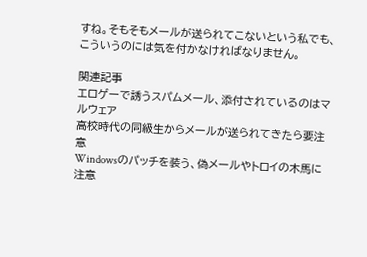すね。そもそもメールが送られてこないという私でも、こういうのには気を付かなければなりません。

関連記事
エロゲーで誘うスパムメール、添付されているのはマルウェア
高校時代の同級生からメールが送られてきたら要注意
Windowsのパッチを装う、偽メールやトロイの木馬に注意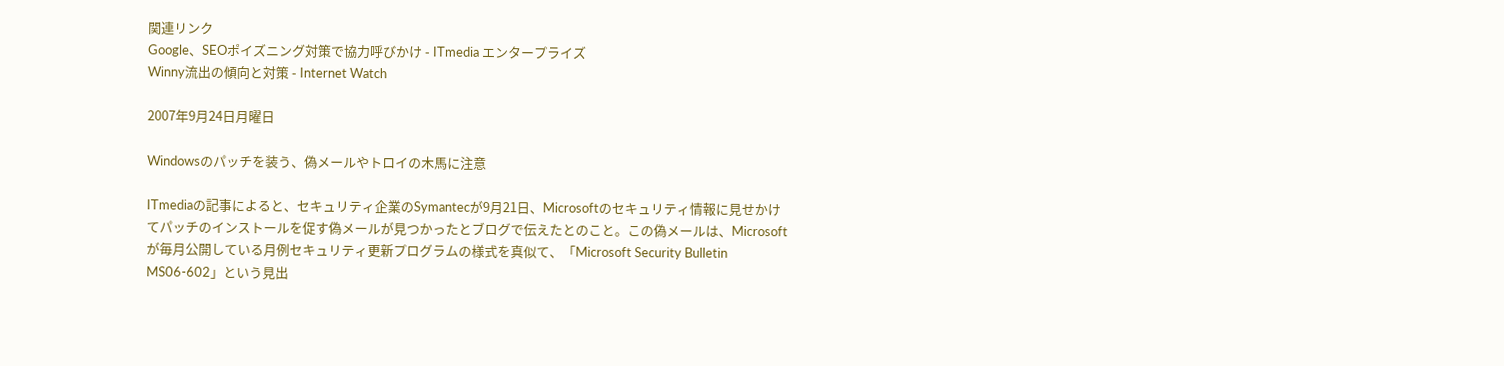関連リンク
Google、SEOポイズニング対策で協力呼びかけ - ITmedia エンタープライズ
Winny流出の傾向と対策 - Internet Watch

2007年9月24日月曜日

Windowsのパッチを装う、偽メールやトロイの木馬に注意

ITmediaの記事によると、セキュリティ企業のSymantecが9月21日、Microsoftのセキュリティ情報に見せかけてパッチのインストールを促す偽メールが見つかったとブログで伝えたとのこと。この偽メールは、Microsoftが毎月公開している月例セキュリティ更新プログラムの様式を真似て、「Microsoft Security Bulletin MS06-602」という見出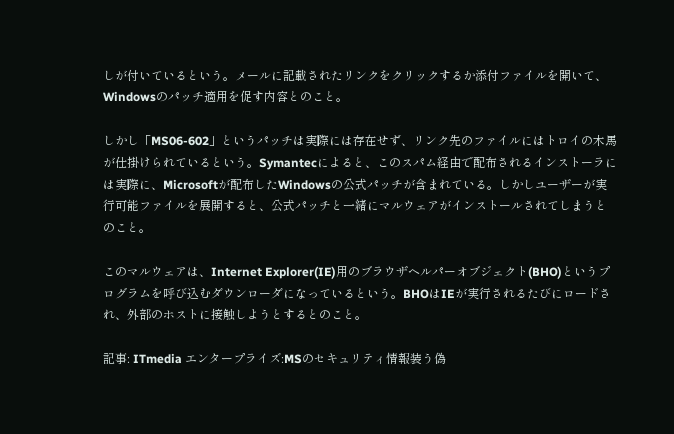しが付いているという。メールに記載されたリンクをクリックするか添付ファイルを開いて、Windowsのパッチ適用を促す内容とのこと。

しかし「MS06-602」というパッチは実際には存在せず、リンク先のファイルにはトロイの木馬が仕掛けられているという。Symantecによると、このスパム経由で配布されるインストーラには実際に、Microsoftが配布したWindowsの公式パッチが含まれている。しかしユーザーが実行可能ファイルを展開すると、公式パッチと一緒にマルウェアがインストールされてしまうとのこと。

このマルウェアは、Internet Explorer(IE)用のブラウザヘルパーオブジェクト(BHO)というプログラムを呼び込むダウンローダになっているという。BHOはIEが実行されるたびにロードされ、外部のホストに接触しようとするとのこと。

記事: ITmedia エンタープライズ:MSのセキュリティ情報装う偽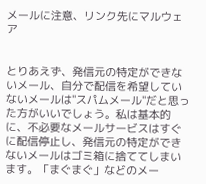メールに注意、リンク先にマルウェア


とりあえず、発信元の特定ができないメール、自分で配信を希望していないメールは"スパムメール"だと思った方がいいでしょう。私は基本的に、不必要なメールサービスはすぐに配信停止し、発信元の特定ができないメールはゴミ箱に捨ててしまいます。「まぐまぐ」などのメー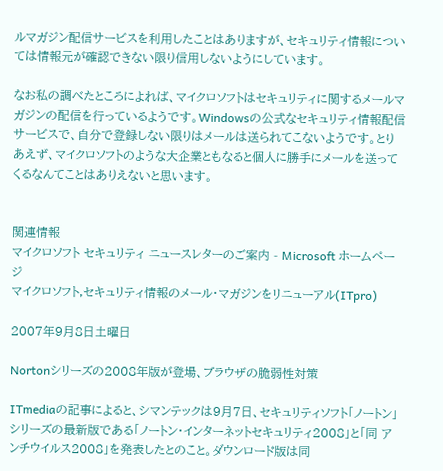ルマガジン配信サービスを利用したことはありますが、セキュリティ情報については情報元が確認できない限り信用しないようにしています。

なお私の調べたところによれば、マイクロソフトはセキュリティに関するメールマガジンの配信を行っているようです。Windowsの公式なセキュリティ情報配信サービスで、自分で登録しない限りはメールは送られてこないようです。とりあえず、マイクロソフトのような大企業ともなると個人に勝手にメールを送ってくるなんてことはありえないと思います。


関連情報
マイクロソフト セキュリティ ニュースレターのご案内 - Microsoft ホームページ
マイクロソフト,セキュリティ情報のメール・マガジンをリニューアル(ITpro)

2007年9月8日土曜日

Nortonシリーズの2008年版が登場、ブラウザの脆弱性対策

ITmediaの記事によると、シマンテックは9月7日、セキュリティソフト「ノートン」シリーズの最新版である「ノートン・インターネットセキュリティ2008」と「同 アンチウイルス2008」を発表したとのこと。ダウンロード版は同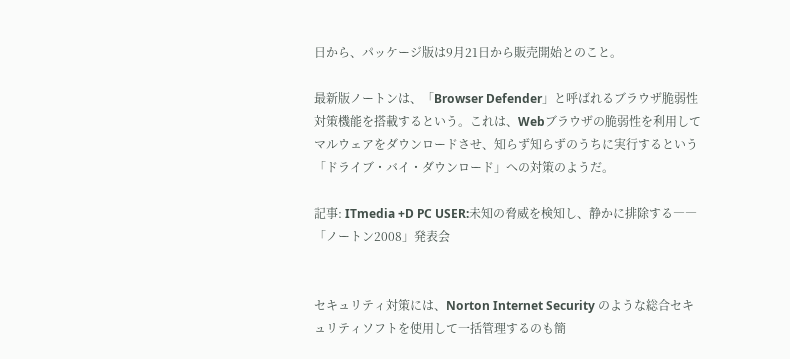日から、パッケージ版は9月21日から販売開始とのこと。

最新版ノートンは、「Browser Defender」と呼ばれるブラウザ脆弱性対策機能を搭載するという。これは、Webブラウザの脆弱性を利用してマルウェアをダウンロードさせ、知らず知らずのうちに実行するという「ドライブ・バイ・ダウンロード」への対策のようだ。

記事: ITmedia +D PC USER:未知の脅威を検知し、静かに排除する――「ノートン2008」発表会


セキュリティ対策には、Norton Internet Security のような総合セキュリティソフトを使用して一括管理するのも簡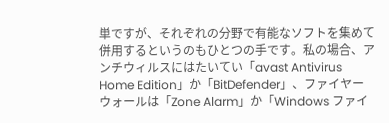単ですが、それぞれの分野で有能なソフトを集めて併用するというのもひとつの手です。私の場合、アンチウィルスにはたいてい「avast Antivirus Home Edition」か「BitDefender」、ファイヤーウォールは「Zone Alarm」か「Windows ファイ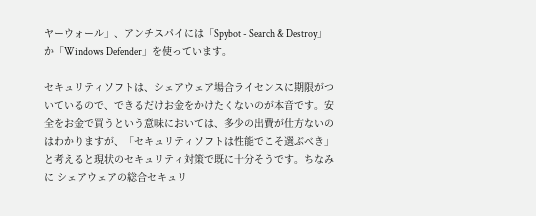ヤーウォール」、アンチスパイには「Spybot - Search & Destroy」か「Windows Defender」を使っています。

セキュリティソフトは、シェアウェア場合ライセンスに期限がついているので、できるだけお金をかけたくないのが本音です。安全をお金で買うという意味においては、多少の出費が仕方ないのはわかりますが、「セキュリティソフトは性能でこそ選ぶべき」と考えると現状のセキュリティ対策で既に十分そうです。ちなみに シェアウェアの総合セキュリ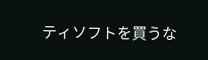ティソフトを買うな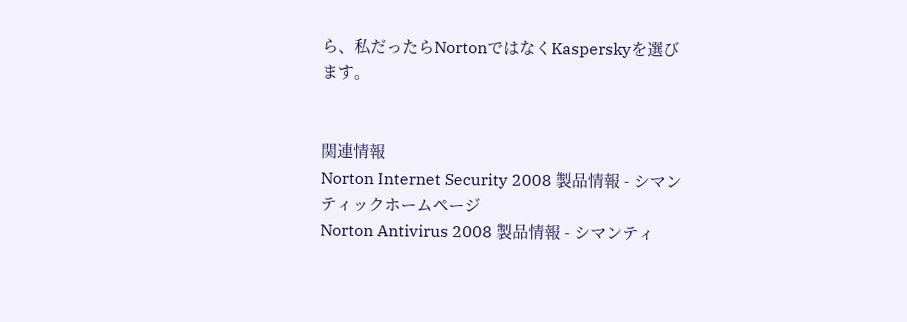ら、私だったらNortonではなくKasperskyを選びます。


関連情報
Norton Internet Security 2008 製品情報 - シマンティックホームページ
Norton Antivirus 2008 製品情報 - シマンティ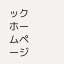ックホームページ